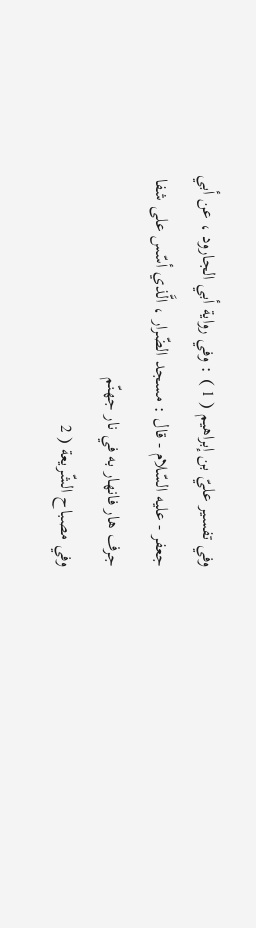وفي تفسير عليّ بن إبراهيم ( 1 ) : وفي رواية أبي الجارود ، عن أبي جعفر - عليه السّلام - قال : مسجد الضّرار ، الَّذي أسّس على شفا جرف هار فانهار به في نار جهنّم
وفي مصباح الشّريعة ( 2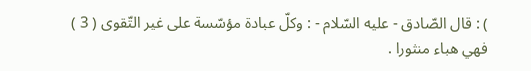) : قال الصّادق - عليه السّلام - : وكلّ عبادة مؤسّسة على غير التّقوى ( 3 ) فهي هباء منثورا .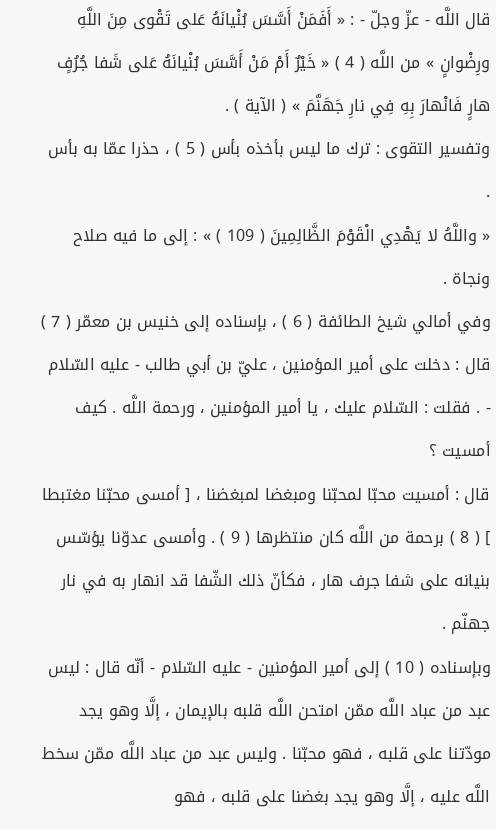قال اللَّه - عزّ وجلّ - : « أَفَمَنْ أَسَّسَ بُنْيانَهُ عَلى تَقْوى مِنَ اللَّهِ ورِضْوانٍ » من اللَّه ( 4 ) « خَيْرٌ أَمْ مَنْ أَسَّسَ بُنْيانَهُ عَلى شَفا جُرُفٍ هارٍ فَانْهارَ بِهِ فِي نارِ جَهَنَّمَ » ( الآية ) .
وتفسير التقوى : ترك ما ليس بأخذه بأس ( 5 ) ، حذرا عمّا به بأس .
« واللَّهُ لا يَهْدِي الْقَوْمَ الظَّالِمِينَ ( 109 ) » : إلى ما فيه صلاح ونجاة .
وفي أمالي شيخ الطائفة ( 6 ) ، بإسناده إلى خنيس بن معمّر ( 7 ) قال : دخلت على أمير المؤمنين ، عليّ بن أبي طالب - عليه السّلام - . فقلت : السّلام عليك ، يا أمير المؤمنين ، ورحمة اللَّه . كيف أمسيت ؟
قال : أمسيت محبّا لمحبّنا ومبغضا لمبغضنا ، [ أمسى محبّنا مغتبطا ] ( 8 ) برحمة من اللَّه كان منتظرها ( 9 ) . وأمسى عدوّنا يؤسّس بنيانه على شفا جرف هار ، فكأنّ ذلك الشّفا قد انهار به في نار جهنّم .
وبإسناده ( 10 ) إلى أمير المؤمنين - عليه السّلام - أنّه قال : ليس عبد من عباد اللَّه ممّن امتحن اللَّه قلبه بالإيمان ، إلَّا وهو يجد مودّتنا على قلبه ، فهو محبّنا . وليس عبد من عباد اللَّه ممّن سخط اللَّه عليه ، إلَّا وهو يجد بغضنا على قلبه ، فهو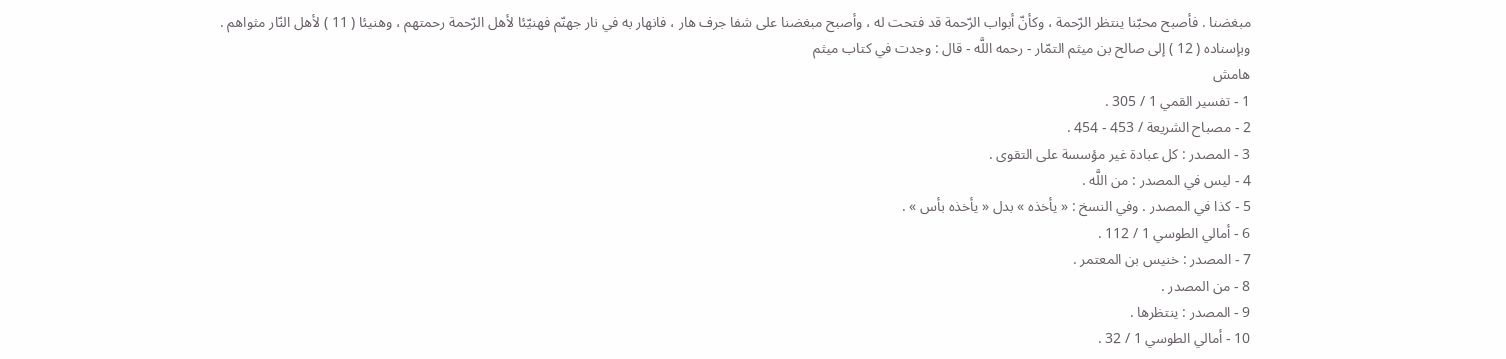مبغضنا . فأصبح محبّنا ينتظر الرّحمة ، وكأنّ أبواب الرّحمة قد فتحت له ، وأصبح مبغضنا على شفا جرف هار ، فانهار به في نار جهنّم فهنيّئا لأهل الرّحمة رحمتهم ، وهنيئا ( 11 ) لأهل النّار مثواهم .
وبإسناده ( 12 ) إلى صالح بن ميثم التمّار - رحمه اللَّه - قال : وجدت في كتاب ميثم
هامش
1 - تفسير القمي 1 / 305 .
2 - مصباح الشريعة / 453 - 454 .
3 - المصدر : كل عبادة غير مؤسسة على التقوى .
4 - ليس في المصدر : من اللَّه .
5 - كذا في المصدر . وفي النسخ : « يأخذه » بدل « يأخذه بأس » .
6 - أمالي الطوسي 1 / 112 .
7 - المصدر : خنيس بن المعتمر .
8 - من المصدر .
9 - المصدر : ينتظرها .
10 - أمالي الطوسي 1 / 32 .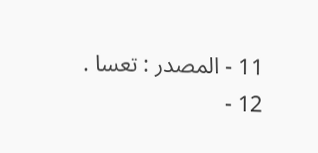11 - المصدر : تعسا .
12 -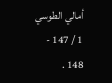أمالي الطوسي 1 / 147 - 148 .